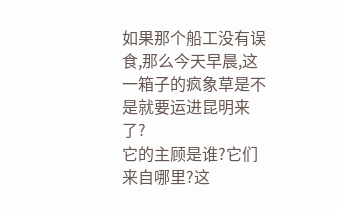如果那个船工没有误食,那么今天早晨,这一箱子的疯象草是不是就要运进昆明来了?
它的主顾是谁?它们来自哪里?这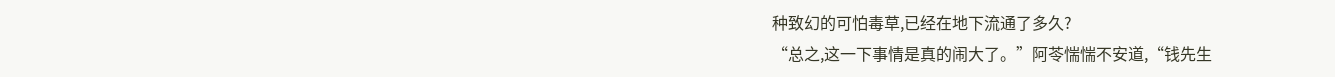种致幻的可怕毒草,已经在地下流通了多久?
“总之,这一下事情是真的闹大了。”阿苓惴惴不安道,“钱先生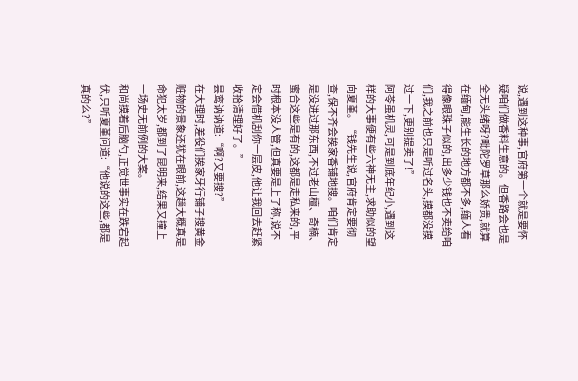说,遇到这种事,官府第一个就是要怀疑咱们做香料生意的。但香路会也是全无头绪呀?毗陀罗草那么娇贵,就算在缅甸,能生长的地方都不多,缅人看得像眼珠子似的,出多少钱也不卖给咱们,我之前也只是听过名头,摸都没摸过一下,更别提卖了!”
阿苓虽机灵,可是到底年纪小,遇到这样的大事便有些六神无主,求助似的望向夏堇。“钱先生说,官府肯定要彻查,保不齐会挨家香铺地搜。咱们肯定是没进过那东西,不过老山檀、奇楠、蜜合这些是有的,这都是走私来的,平时根本没人管,但真要是上了称,说不定会借机刮你一层皮,他让我回去赶紧收拾清理好了。”
昙鸾讷讷道:“啊?又要搜?”
在大理时,差役们挨家牙行铺子搜黄金赃物的景象还犹在眼前,这趟大概真是命犯太岁,都到了昆明来,结果又撞上一场史无前例的大案。
和尚摸着后脑勺,正觉世事实在跌宕起伏,只听夏堇问道:“他说的这些,都是真的么?”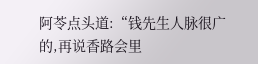阿苓点头道:“钱先生人脉很广的,再说香路会里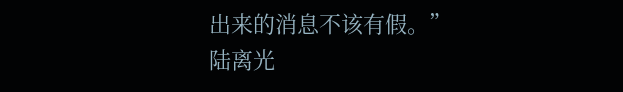出来的消息不该有假。”
陆离光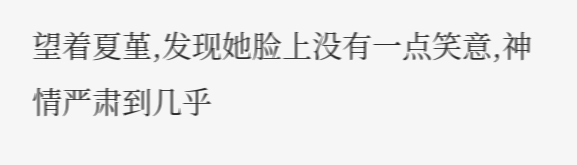望着夏堇,发现她脸上没有一点笑意,神情严肃到几乎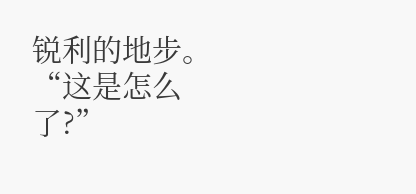锐利的地步。
“这是怎么了?”